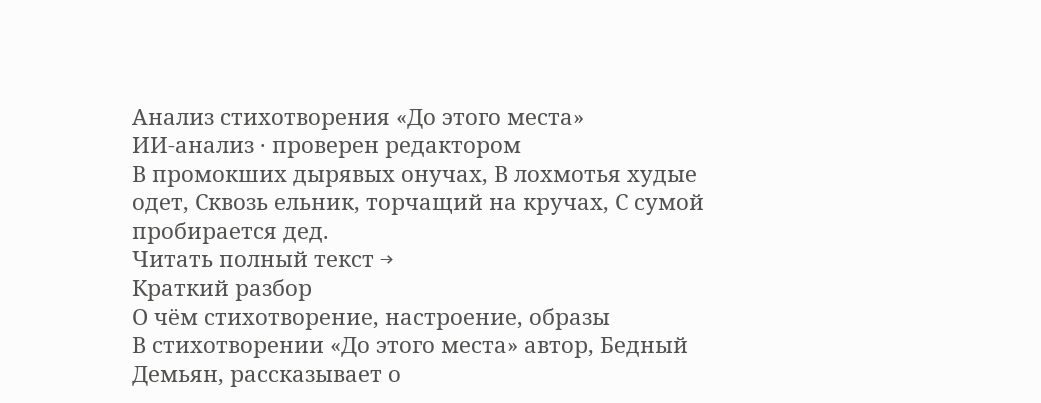Анализ стихотворения «До этого места»
ИИ-анализ · проверен редактором
В промокших дырявых онучах, В лохмотья худые одет, Сквозь ельник, торчащий на кручах, С сумой пробирается дед.
Читать полный текст →
Краткий разбор
О чём стихотворение, настроение, образы
В стихотворении «До этого места» автор, Бедный Демьян, рассказывает о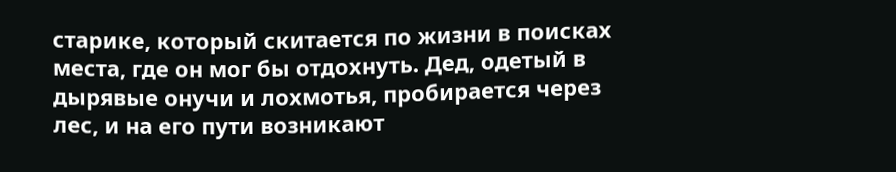старике, который скитается по жизни в поисках места, где он мог бы отдохнуть. Дед, одетый в дырявые онучи и лохмотья, пробирается через лес, и на его пути возникают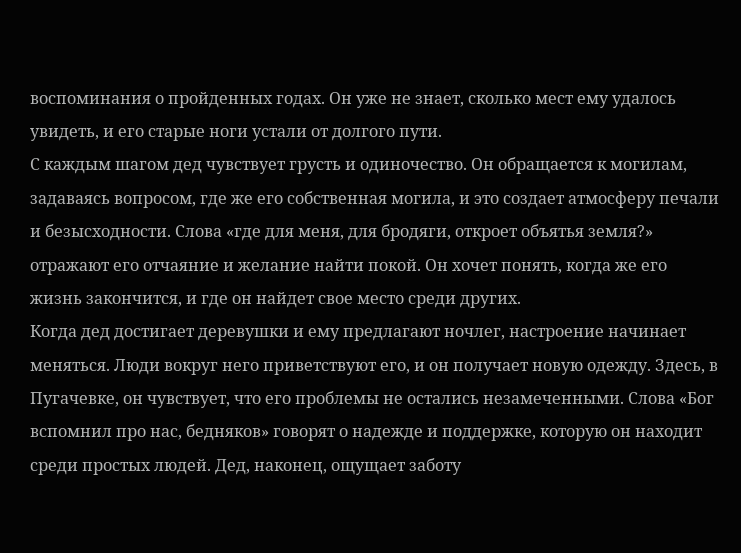воспоминания о пройденных годах. Он уже не знает, сколько мест ему удалось увидеть, и его старые ноги устали от долгого пути.
С каждым шагом дед чувствует грусть и одиночество. Он обращается к могилам, задаваясь вопросом, где же его собственная могила, и это создает атмосферу печали и безысходности. Слова «где для меня, для бродяги, откроет объятья земля?» отражают его отчаяние и желание найти покой. Он хочет понять, когда же его жизнь закончится, и где он найдет свое место среди других.
Когда дед достигает деревушки и ему предлагают ночлег, настроение начинает меняться. Люди вокруг него приветствуют его, и он получает новую одежду. Здесь, в Пугачевке, он чувствует, что его проблемы не остались незамеченными. Слова «Бог вспомнил про нас, бедняков» говорят о надежде и поддержке, которую он находит среди простых людей. Дед, наконец, ощущает заботу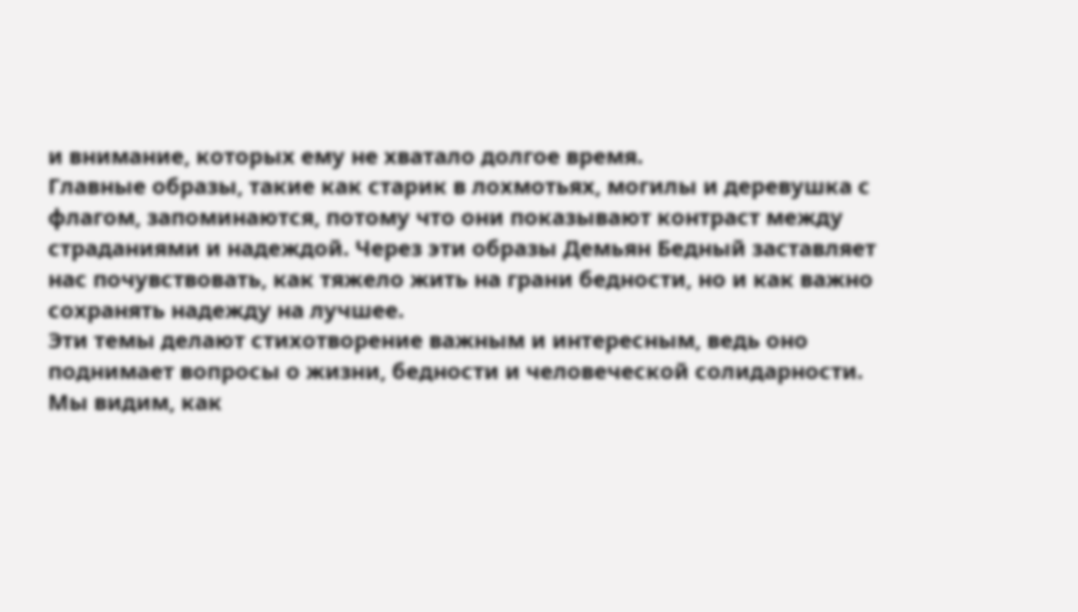и внимание, которых ему не хватало долгое время.
Главные образы, такие как старик в лохмотьях, могилы и деревушка с флагом, запоминаются, потому что они показывают контраст между страданиями и надеждой. Через эти образы Демьян Бедный заставляет нас почувствовать, как тяжело жить на грани бедности, но и как важно сохранять надежду на лучшее.
Эти темы делают стихотворение важным и интересным, ведь оно поднимает вопросы о жизни, бедности и человеческой солидарности. Мы видим, как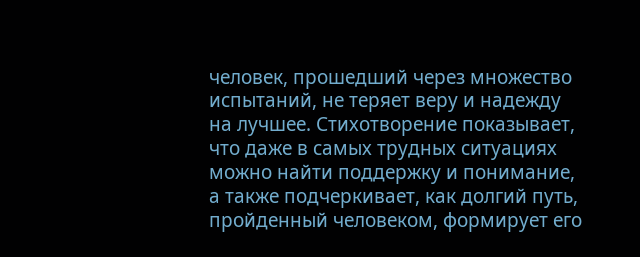человек, прошедший через множество испытаний, не теряет веру и надежду на лучшее. Стихотворение показывает, что даже в самых трудных ситуациях можно найти поддержку и понимание, а также подчеркивает, как долгий путь, пройденный человеком, формирует его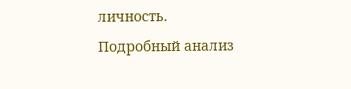личность.
Подробный анализ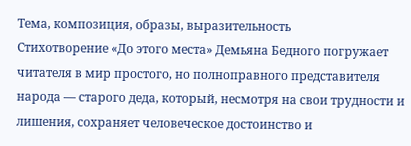Тема, композиция, образы, выразительность
Стихотворение «До этого места» Демьяна Бедного погружает читателя в мир простого, но полноправного представителя народа — старого деда, который, несмотря на свои трудности и лишения, сохраняет человеческое достоинство и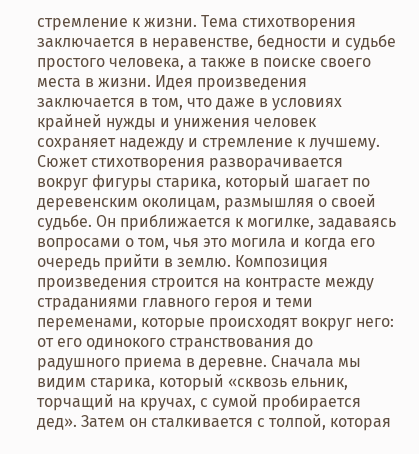стремление к жизни. Тема стихотворения заключается в неравенстве, бедности и судьбе простого человека, а также в поиске своего места в жизни. Идея произведения заключается в том, что даже в условиях крайней нужды и унижения человек сохраняет надежду и стремление к лучшему.
Сюжет стихотворения разворачивается вокруг фигуры старика, который шагает по деревенским околицам, размышляя о своей судьбе. Он приближается к могилке, задаваясь вопросами о том, чья это могила и когда его очередь прийти в землю. Композиция произведения строится на контрасте между страданиями главного героя и теми переменами, которые происходят вокруг него: от его одинокого странствования до радушного приема в деревне. Сначала мы видим старика, который «сквозь ельник, торчащий на кручах, с сумой пробирается дед». Затем он сталкивается с толпой, которая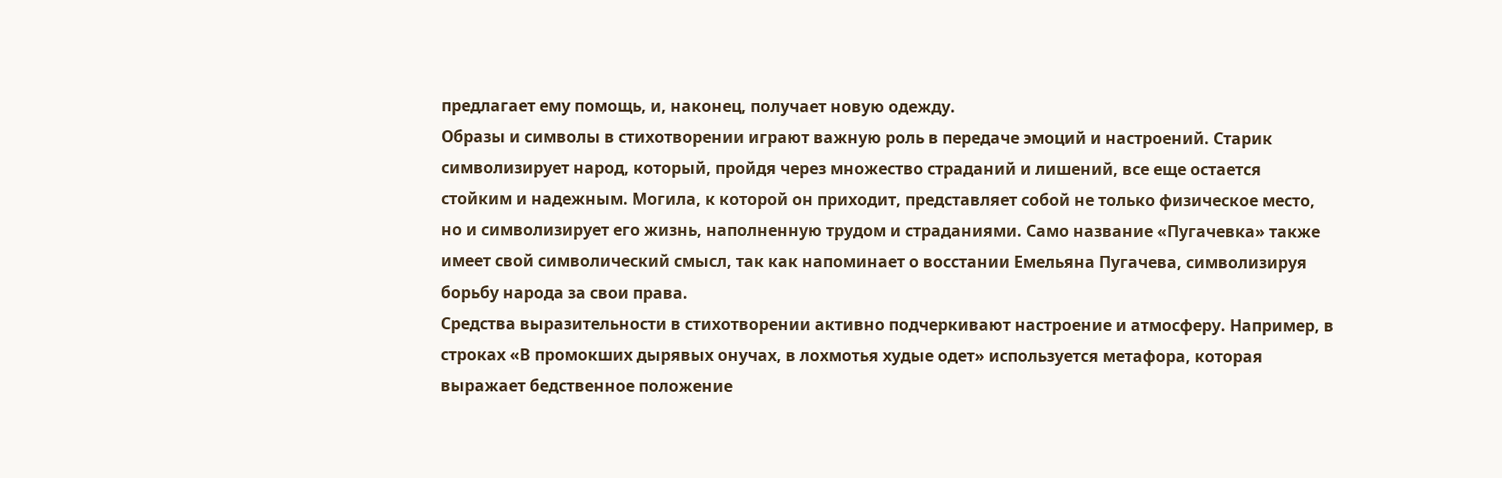предлагает ему помощь, и, наконец, получает новую одежду.
Образы и символы в стихотворении играют важную роль в передаче эмоций и настроений. Старик символизирует народ, который, пройдя через множество страданий и лишений, все еще остается стойким и надежным. Могила, к которой он приходит, представляет собой не только физическое место, но и символизирует его жизнь, наполненную трудом и страданиями. Само название «Пугачевка» также имеет свой символический смысл, так как напоминает о восстании Емельяна Пугачева, символизируя борьбу народа за свои права.
Средства выразительности в стихотворении активно подчеркивают настроение и атмосферу. Например, в строках «В промокших дырявых онучах, в лохмотья худые одет» используется метафора, которая выражает бедственное положение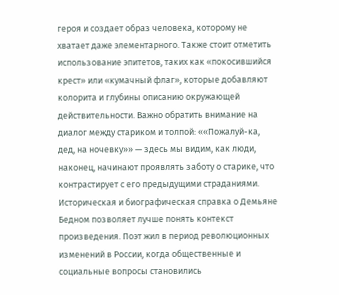героя и создает образ человека, которому не хватает даже элементарного. Также стоит отметить использование эпитетов, таких как «покосившийся крест» или «кумачный флаг», которые добавляют колорита и глубины описанию окружающей действительности. Важно обратить внимание на диалог между стариком и толпой: ««Пожалуй-ка, дед, на ночевку»» — здесь мы видим, как люди, наконец, начинают проявлять заботу о старике, что контрастирует с его предыдущими страданиями.
Историческая и биографическая справка о Демьяне Бедном позволяет лучше понять контекст произведения. Поэт жил в период революционных изменений в России, когда общественные и социальные вопросы становились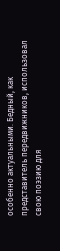особенно актуальными. Бедный, как представитель передвижников, использовал свою поэзию для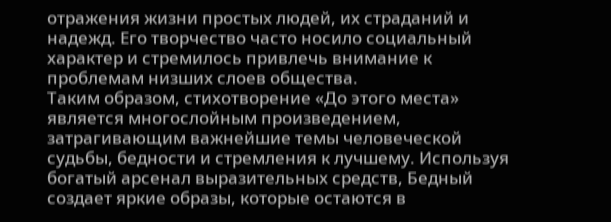отражения жизни простых людей, их страданий и надежд. Его творчество часто носило социальный характер и стремилось привлечь внимание к проблемам низших слоев общества.
Таким образом, стихотворение «До этого места» является многослойным произведением, затрагивающим важнейшие темы человеческой судьбы, бедности и стремления к лучшему. Используя богатый арсенал выразительных средств, Бедный создает яркие образы, которые остаются в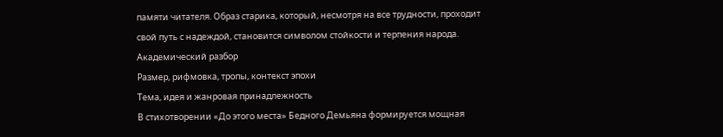памяти читателя. Образ старика, который, несмотря на все трудности, проходит свой путь с надеждой, становится символом стойкости и терпения народа.
Академический разбор
Размер, рифмовка, тропы, контекст эпохи
Тема, идея и жанровая принадлежность
В стихотворении «До этого места» Бедного Демьяна формируется мощная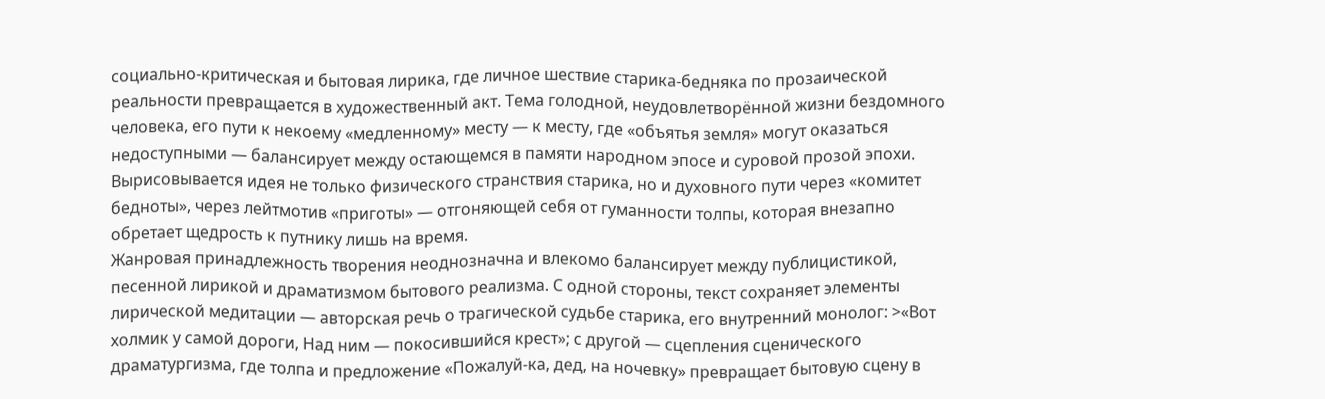социально-критическая и бытовая лирика, где личное шествие старика-бедняка по прозаической реальности превращается в художественный акт. Тема голодной, неудовлетворённой жизни бездомного человека, его пути к некоему «медленному» месту — к месту, где «объятья земля» могут оказаться недоступными — балансирует между остающемся в памяти народном эпосе и суровой прозой эпохи. Вырисовывается идея не только физического странствия старика, но и духовного пути через «комитет бедноты», через лейтмотив «приготы» — отгоняющей себя от гуманности толпы, которая внезапно обретает щедрость к путнику лишь на время.
Жанровая принадлежность творения неоднозначна и влекомо балансирует между публицистикой, песенной лирикой и драматизмом бытового реализма. С одной стороны, текст сохраняет элементы лирической медитации — авторская речь о трагической судьбе старика, его внутренний монолог: >«Вот холмик у самой дороги, Над ним — покосившийся крест»; с другой — сцепления сценического драматургизма, где толпа и предложение «Пожалуй-ка, дед, на ночевку» превращает бытовую сцену в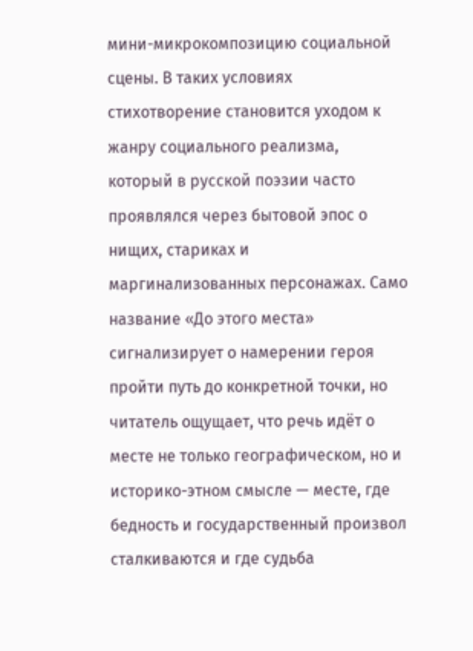мини-микрокомпозицию социальной сцены. В таких условиях стихотворение становится уходом к жанру социального реализма, который в русской поэзии часто проявлялся через бытовой эпос о нищих, стариках и маргинализованных персонажах. Само название «До этого места» сигнализирует о намерении героя пройти путь до конкретной точки, но читатель ощущает, что речь идёт о месте не только географическом, но и историко-этном смысле — месте, где бедность и государственный произвол сталкиваются и где судьба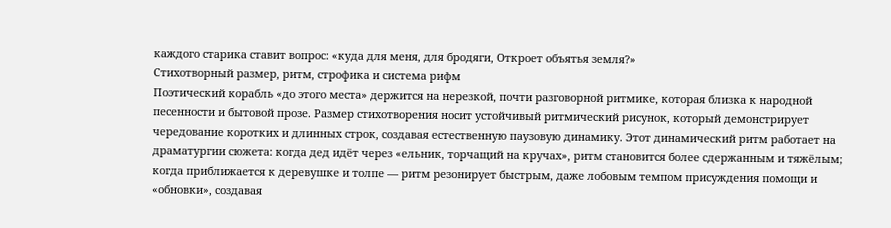каждого старика ставит вопрос: «куда для меня, для бродяги, Откроет объятья земля?»
Стихотворный размер, ритм, строфика и система рифм
Поэтический корабль «до этого места» держится на нерезкой, почти разговорной ритмике, которая близка к народной песенности и бытовой прозе. Размер стихотворения носит устойчивый ритмический рисунок, который демонстрирует чередование коротких и длинных строк, создавая естественную паузовую динамику. Этот динамический ритм работает на драматургии сюжета: когда дед идёт через «ельник, торчащий на кручах», ритм становится более сдержанным и тяжёлым; когда приближается к деревушке и толпе — ритм резонирует быстрым, даже лобовым темпом присуждения помощи и «обновки», создавая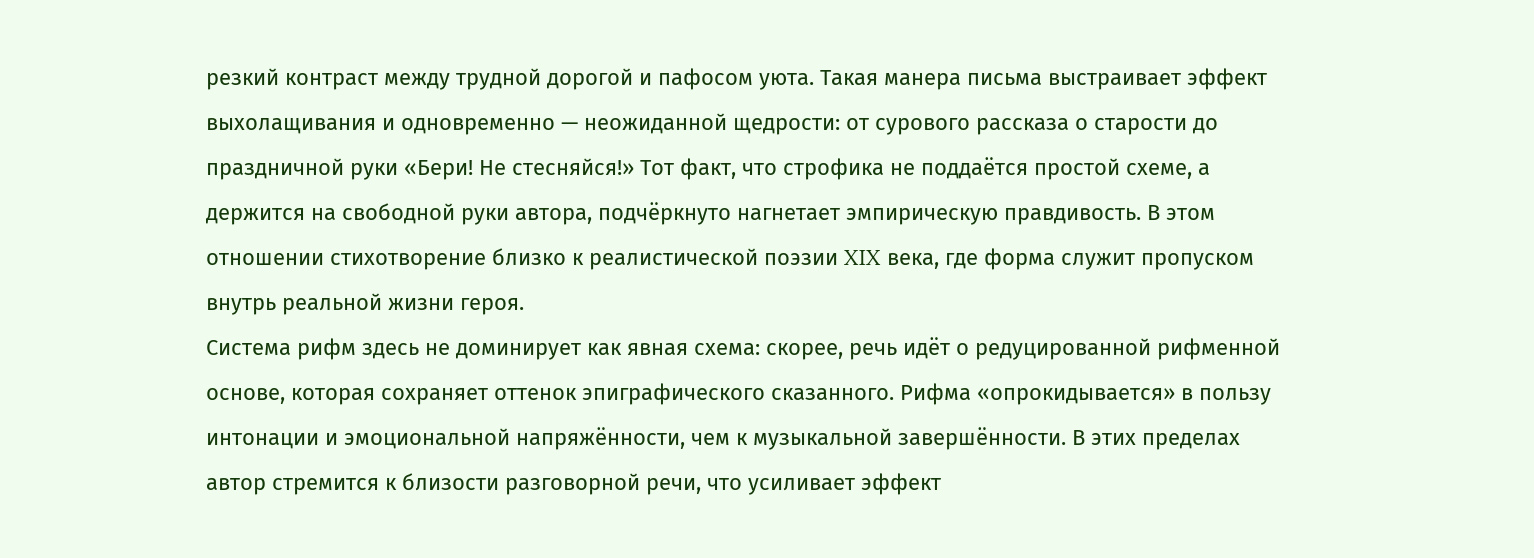резкий контраст между трудной дорогой и пафосом уюта. Такая манера письма выстраивает эффект выхолащивания и одновременно — неожиданной щедрости: от сурового рассказа о старости до праздничной руки «Бери! Не стесняйся!» Тот факт, что строфика не поддаётся простой схеме, а держится на свободной руки автора, подчёркнуто нагнетает эмпирическую правдивость. В этом отношении стихотворение близко к реалистической поэзии XIX века, где форма служит пропуском внутрь реальной жизни героя.
Система рифм здесь не доминирует как явная схема: скорее, речь идёт о редуцированной рифменной основе, которая сохраняет оттенок эпиграфического сказанного. Рифма «опрокидывается» в пользу интонации и эмоциональной напряжённости, чем к музыкальной завершённости. В этих пределах автор стремится к близости разговорной речи, что усиливает эффект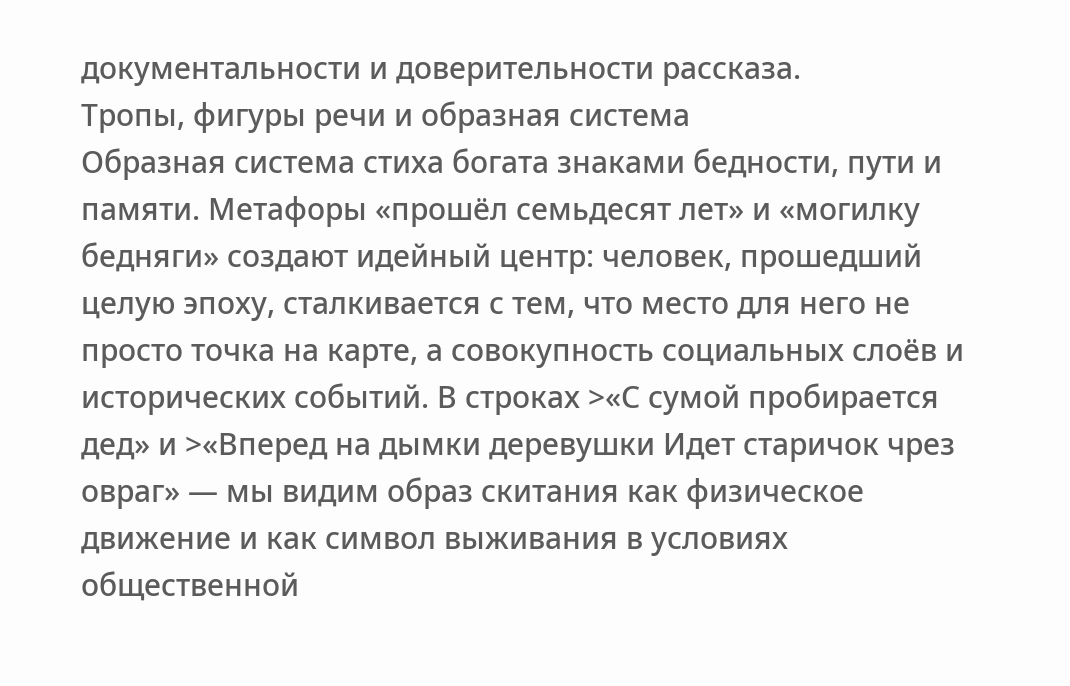документальности и доверительности рассказа.
Тропы, фигуры речи и образная система
Образная система стиха богата знаками бедности, пути и памяти. Метафоры «прошёл семьдесят лет» и «могилку бедняги» создают идейный центр: человек, прошедший целую эпоху, сталкивается с тем, что место для него не просто точка на карте, а совокупность социальных слоёв и исторических событий. В строках >«С сумой пробирается дед» и >«Вперед на дымки деревушки Идет старичок чрез овраг» — мы видим образ скитания как физическое движение и как символ выживания в условиях общественной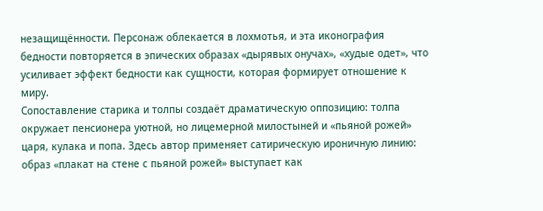незащищённости. Персонаж облекается в лохмотья, и эта иконография бедности повторяется в эпических образах «дырявых онучах», «худые одет», что усиливает эффект бедности как сущности, которая формирует отношение к миру.
Сопоставление старика и толпы создаёт драматическую оппозицию: толпа окружает пенсионера уютной, но лицемерной милостыней и «пьяной рожей» царя, кулака и попа. Здесь автор применяет сатирическую ироничную линию: образ «плакат на стене с пьяной рожей» выступает как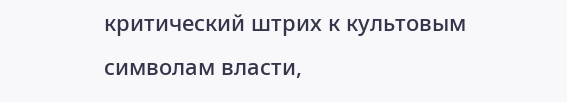критический штрих к культовым символам власти,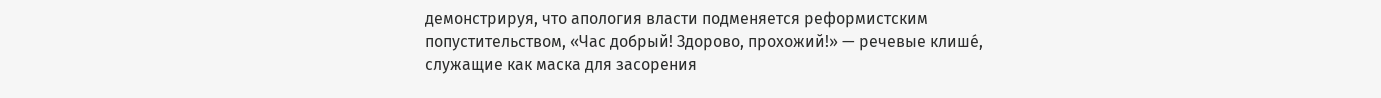демонстрируя, что апология власти подменяется реформистским попустительством, «Час добрый! Здорово, прохожий!» — речевые клишé, служащие как маска для засорения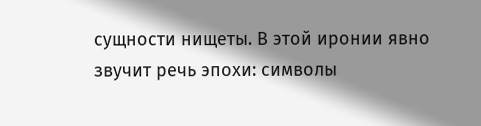сущности нищеты. В этой иронии явно звучит речь эпохи: символы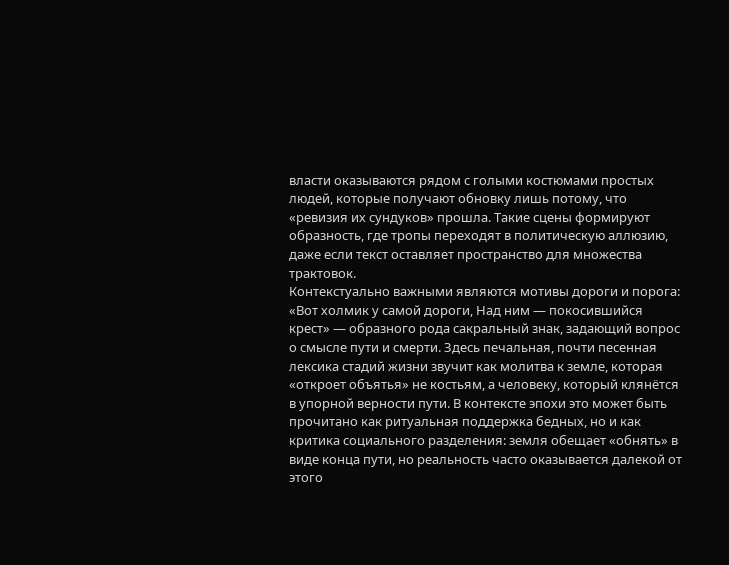власти оказываются рядом с голыми костюмами простых людей, которые получают обновку лишь потому, что «ревизия их сундуков» прошла. Такие сцены формируют образность, где тропы переходят в политическую аллюзию, даже если текст оставляет пространство для множества трактовок.
Контекстуально важными являются мотивы дороги и порога: «Вот холмик у самой дороги, Над ним — покосившийся крест» — образного рода сакральный знак, задающий вопрос о смысле пути и смерти. Здесь печальная, почти песенная лексика стадий жизни звучит как молитва к земле, которая «откроет объятья» не костьям, а человеку, который клянётся в упорной верности пути. В контексте эпохи это может быть прочитано как ритуальная поддержка бедных, но и как критика социального разделения: земля обещает «обнять» в виде конца пути, но реальность часто оказывается далекой от этого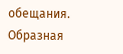обещания. Образная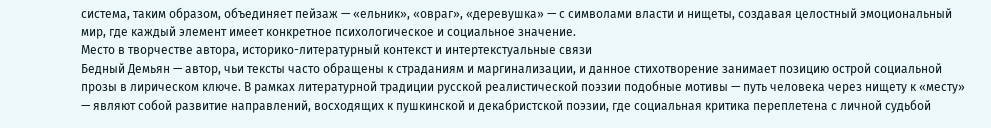система, таким образом, объединяет пейзаж — «ельник», «овраг», «деревушка» — с символами власти и нищеты, создавая целостный эмоциональный мир, где каждый элемент имеет конкретное психологическое и социальное значение.
Место в творчестве автора, историко-литературный контекст и интертекстуальные связи
Бедный Демьян — автор, чьи тексты часто обращены к страданиям и маргинализации, и данное стихотворение занимает позицию острой социальной прозы в лирическом ключе. В рамках литературной традиции русской реалистической поэзии подобные мотивы — путь человека через нищету к «месту» — являют собой развитие направлений, восходящих к пушкинской и декабристской поэзии, где социальная критика переплетена с личной судьбой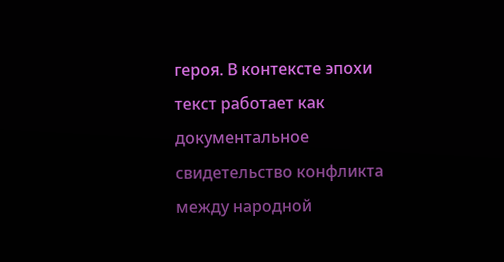героя. В контексте эпохи текст работает как документальное свидетельство конфликта между народной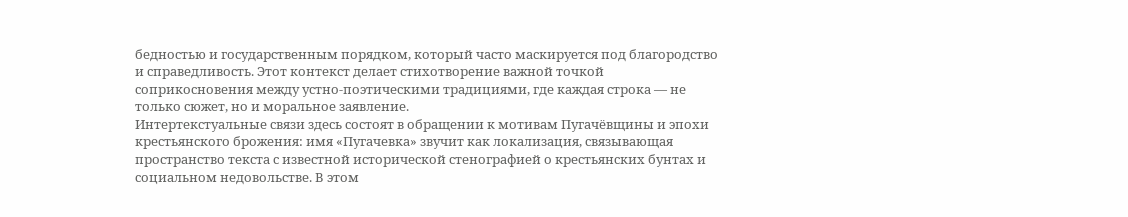бедностью и государственным порядком, который часто маскируется под благородство и справедливость. Этот контекст делает стихотворение важной точкой соприкосновения между устно-поэтическими традициями, где каждая строка — не только сюжет, но и моральное заявление.
Интертекстуальные связи здесь состоят в обращении к мотивам Пугачёвщины и эпохи крестьянского брожения: имя «Пугачевка» звучит как локализация, связывающая пространство текста с известной исторической стенографией о крестьянских бунтах и социальном недовольстве. В этом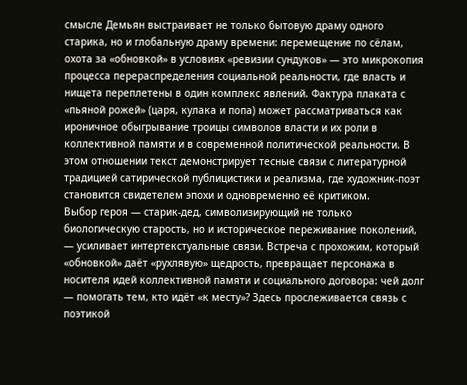смысле Демьян выстраивает не только бытовую драму одного старика, но и глобальную драму времени: перемещение по сёлам, охота за «обновкой» в условиях «ревизии сундуков» — это микрокопия процесса перераспределения социальной реальности, где власть и нищета переплетены в один комплекс явлений. Фактура плаката с «пьяной рожей» (царя, кулака и попа) может рассматриваться как ироничное обыгрывание троицы символов власти и их роли в коллективной памяти и в современной политической реальности. В этом отношении текст демонстрирует тесные связи с литературной традицией сатирической публицистики и реализма, где художник-поэт становится свидетелем эпохи и одновременно её критиком.
Выбор героя — старик-дед, символизирующий не только биологическую старость, но и историческое переживание поколений, — усиливает интертекстуальные связи. Встреча с прохожим, который «обновкой» даёт «рухлявую» щедрость, превращает персонажа в носителя идей коллективной памяти и социального договора: чей долг — помогать тем, кто идёт «к месту»? Здесь прослеживается связь с поэтикой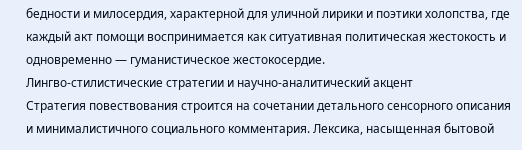бедности и милосердия, характерной для уличной лирики и поэтики холопства, где каждый акт помощи воспринимается как ситуативная политическая жестокость и одновременно — гуманистическое жестокосердие.
Лингво-стилистические стратегии и научно-аналитический акцент
Стратегия повествования строится на сочетании детального сенсорного описания и минималистичного социального комментария. Лексика, насыщенная бытовой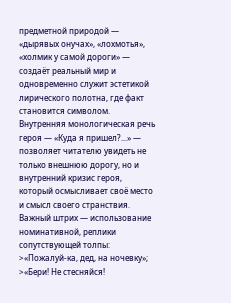предметной природой — «дырявых онучах», «лохмотья», «холмик у самой дороги» — создаёт реальный мир и одновременно служит эстетикой лирического полотна, где факт становится символом. Внутренняя монологическая речь героя — «Куда я пришел?...» — позволяет читателю увидеть не только внешнюю дорогу, но и внутренний кризис героя, который осмысливает своё место и смысл своего странствия. Важный штрих — использование номинативной, реплики сопутствующей толпы: >«Пожалуй-ка, дед, на ночевку»; >«Бери! Не стесняйся!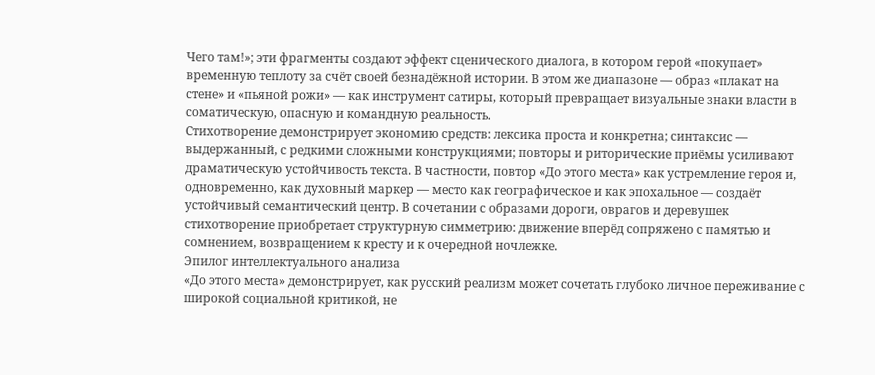Чего там!»; эти фрагменты создают эффект сценического диалога, в котором герой «покупает» временную теплоту за счёт своей безнадёжной истории. В этом же диапазоне — образ «плакат на стене» и «пьяной рожи» — как инструмент сатиры, который превращает визуальные знаки власти в соматическую, опасную и командную реальность.
Стихотворение демонстрирует экономию средств: лексика проста и конкретна; синтаксис — выдержанный, с редкими сложными конструкциями; повторы и риторические приёмы усиливают драматическую устойчивость текста. В частности, повтор «До этого места» как устремление героя и, одновременно, как духовный маркер — место как географическое и как эпохальное — создаёт устойчивый семантический центр. В сочетании с образами дороги, оврагов и деревушек стихотворение приобретает структурную симметрию: движение вперёд сопряжено с памятью и сомнением, возвращением к кресту и к очередной ночлежке.
Эпилог интеллектуального анализа
«До этого места» демонстрирует, как русский реализм может сочетать глубоко личное переживание с широкой социальной критикой, не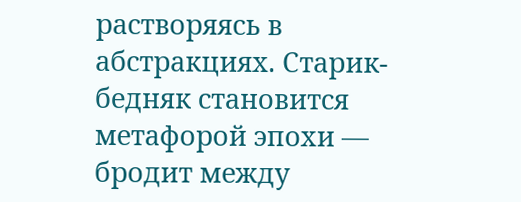растворяясь в абстракциях. Старик-бедняк становится метафорой эпохи — бродит между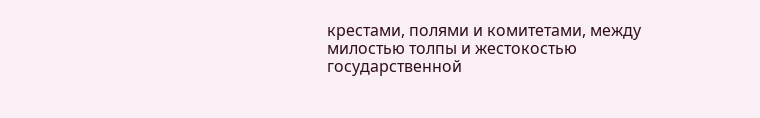крестами, полями и комитетами, между милостью толпы и жестокостью государственной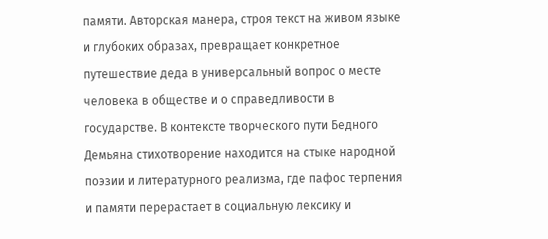памяти. Авторская манера, строя текст на живом языке и глубоких образах, превращает конкретное путешествие деда в универсальный вопрос о месте человека в обществе и о справедливости в государстве. В контексте творческого пути Бедного Демьяна стихотворение находится на стыке народной поэзии и литературного реализма, где пафос терпения и памяти перерастает в социальную лексику и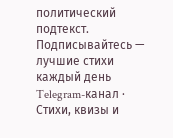политический подтекст.
Подписывайтесь — лучшие стихи каждый день
Telegram-канал · Стихи, квизы и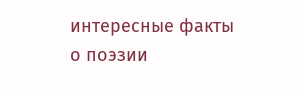интересные факты о поэзии